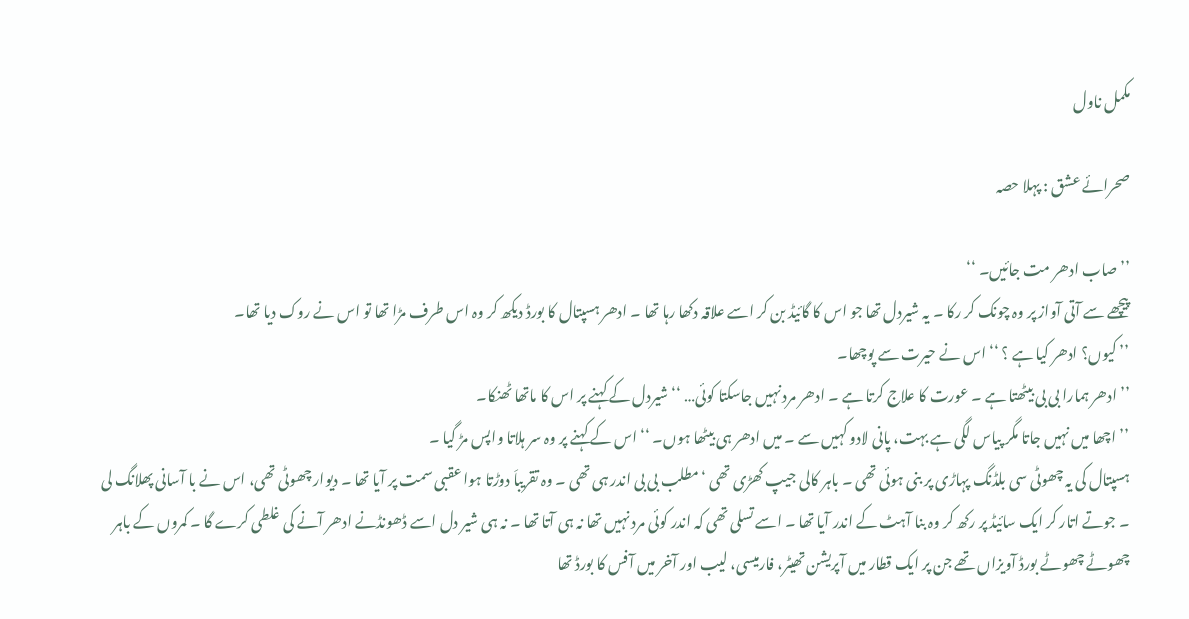مکمل ناول

صحرائے عشق : پہلا حصہ

’’ صاب ادھر مت جائیں۔ ‘‘
پیچھے سے آتی آواز پر وہ چونک کر رکا ۔ یہ شیردل تھا جو اس کا گائیڈ بن کر اسے علاقہ دکھا رہا تھا ۔ ادھر ہسپتال کا بورڈ دیکھ کر وہ اس طرف مڑا تھا تو اس نے روک دیا تھا۔
’’ کیوں؟ ادھر کیا ہے ؟ ‘‘ اس نے حیرت سے پوچھا۔
’’ ادھر ہمارا بی بی بیٹھتا ہے ۔ عورت کا علاج کرتا ہے ۔ ادھر مرد نہیں جاسکتا کوئی… ‘‘ شیردل کے کہنے پر اس کا ماتھا ٹھنکا۔
’’ اچھا میں نہیں جاتا مگر پیاس لگی ہے بہت، پانی لادو کہیں سے ۔ میں ادھر ہی بیٹھا ہوں۔ ‘‘ اس کے کہنے پر وہ سر ہلاتا واپس مڑ گیا ۔
ہسپتال کی یہ چھوٹی سی بلڈنگ پہاڑی پر بنی ہوئی تھی ۔ باہر کالی جیپ کھڑی تھی ‘مطلب بی بی اندر ہی تھی ۔ وہ تقریباَ دوڑتا ہوا عقبی سمت پر آیا تھا ۔ دیوار چھوٹی تھی، اس نے با آسانی پھلانگ لی ۔ جوتے اتار کر ایک سائیڈ پر رکھ کر وہ بنا آہٹ کے اندر آیا تھا ۔ اسے تسلی تھی کہ اندر کوئی مرد نہیں تھا نہ ہی آتا تھا ۔ نہ ہی شیر دل اسے ڈھونڈنے ادھر آنے کی غلطی کرے گا ۔ کمروں کے باہر چھوٹے چھوٹے بورڈ آویزاں تھے جن پر ایک قطار میں آپریشن تھیٹر، فارمیسی، لیب اور آخر میں آفس کا بورڈ تھا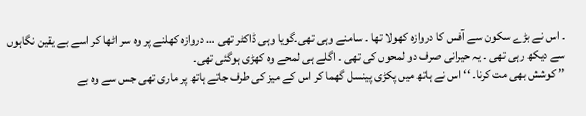۔ اس نے بڑے سکون سے آفس کا دروازہ کھولا تھا ۔ سامنے وہی تھی۔گویا وہی ڈاکٹر تھی … دروازہ کھلنے پر وہ سر اٹھا کر اسے بے یقین نگاہوں سے دیکھ رہی تھی ۔ یہ حیرانی صرف دو لمحوں کی تھی ۔ اگلے ہی لمحے وہ کھڑی ہوگئی تھی۔
’’ کوشش بھی مت کرنا۔ ‘‘ اس نے ہاتھ میں پکڑی پینسل گھما کر اس کے میز کی طرف جاتے ہاتھ پر ماری تھی جس سے وہ بے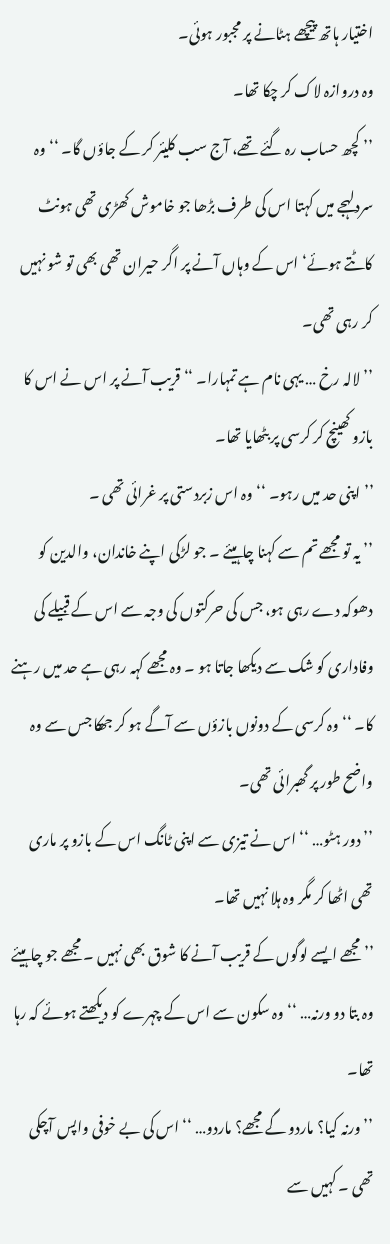اختیار ہاتھ پیچھے ہٹانے پر مجبور ہوئی۔
وہ دروازہ لاک کر چکا تھا۔
’’ کچھ حساب رہ گئے تھے، آج سب کلیئر کر کے جاؤں گا۔ ‘‘ وہ سردلہجے میں کہتا اس کی طرف بڑھا جو خاموش کھڑی تھی ہونٹ کاٹتے ہوئے‘ اس کے وہاں آنے پر اگر حیران تھی بھی تو شو نہیں کر رہی تھی۔
’’ لالہ رخ … یہی نام ہے تمہارا۔ ‘‘ قریب آنے پر اس نے اس کا بازو کھینچ کر کرسی پر بٹھایا تھا۔
’’ اپنی حد میں رہو۔ ‘‘ وہ اس زبردستی پر غرائی تھی ۔
’’ یہ تو مجھے تم سے کہنا چاہیئے ۔ جو لڑکی اپنے خاندان، والدین کو دھوکہ دے رہی ہو، جس کی حرکتوں کی وجہ سے اس کے قبیلے کی وفاداری کو شک سے دیکھا جاتا ہو ۔ وہ مجھے کہہ رہی ہے حد میں رہنے کا۔ ‘‘ وہ کرسی کے دونوں بازؤں سے آگے ہو کر جھکا جس سے وہ واضح طور پر گھبرائی تھی۔
’’ دور ہٹو… ‘‘ اس نے تیزی سے اپنی ٹانگ اس کے بازو پر ماری تھی اٹھا کر مگر وہ ہلا نہیں تھا۔
’’ مجھے ایسے لوگوں کے قریب آنے کا شوق بھی نہیں ۔ مجھے جو چاہیئے وہ بتا دو ورنہ… ‘‘وہ سکون سے اس کے چہرے کو دیکھتے ہوئے کہ رہا تھا۔
’’ ورنہ کیا؟ ماردو گے مجھے؟ ماردو… ‘‘ اس کی بے خوفی واپس آچکی تھی ۔ کہیں سے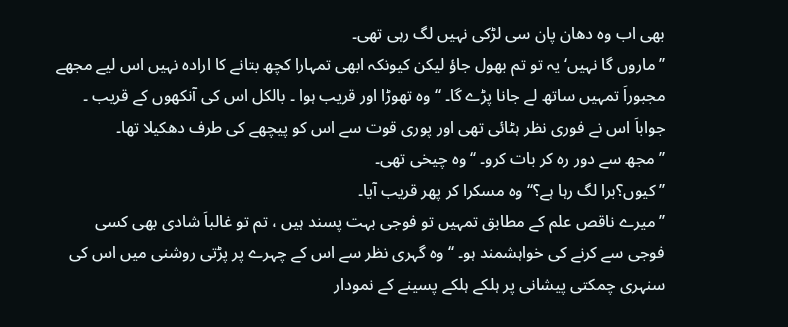بھی اب وہ دھان پان سی لڑکی نہیں لگ رہی تھی۔
’’ ماروں گا نہیں‘ یہ تو تم بھول جاؤ لیکن کیونکہ ابھی تمہارا کچھ بتانے کا ارادہ نہیں اس لیے مجھے مجبوراَ تمہیں ساتھ لے جانا پڑے گا۔ ‘‘ وہ تھوڑا اور قریب ہوا ۔ بالکل اس کی آنکھوں کے قریب ۔ جواباَ اس نے فوری نظر ہٹائی تھی اور پوری قوت سے اس کو پیچھے کی طرف دھکیلا تھا۔
’’ مجھ سے دور رہ کر بات کرو۔ ‘‘ وہ چیخی تھی۔
’’ کیوں؟برا لگ رہا ہے؟‘‘ وہ مسکرا کر پھر قریب آیا۔
’’میرے ناقص علم کے مطابق تمہیں تو فوجی بہت پسند ہیں ، تم تو غالباَ شادی بھی کسی فوجی سے کرنے کی خواہشمند ہو۔ ‘‘ وہ گہری نظر سے اس کے چہرے پر پڑتی روشنی میں اس کی سنہری چمکتی پیشانی پر ہلکے ہلکے پسینے کے نمودار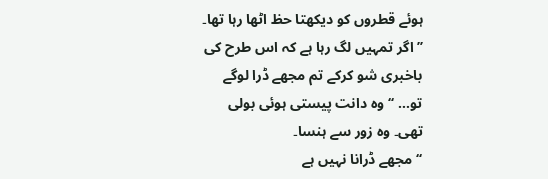ہوئے قطروں کو دیکھتا حظ اٹھا رہا تھا۔
’’ اگر تمہیں لگ رہا ہے کہ اس طرح کی باخبری شو کرکے تم مجھے ڈرا لوگے تو… ‘‘وہ دانت پیستی ہوئی بولی تھی۔ وہ زور سے ہنسا۔
‘‘مجھے ڈرانا نہیں ہے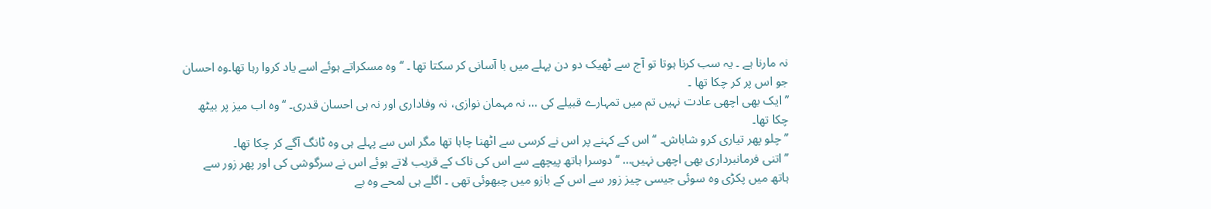نہ مارنا ہے ۔ یہ سب کرنا ہوتا تو آج سے ٹھیک دو دن پہلے میں با آسانی کر سکتا تھا ۔ ‘‘وہ مسکراتے ہوئے اسے یاد کروا رہا تھا۔وہ احسان جو اس پر کر چکا تھا ۔
’’ ایک بھی اچھی عادت نہیں تم میں تمہارے قبیلے کی … نہ مہمان نوازی، نہ وفاداری اور نہ ہی احسان قدری۔ ‘‘ وہ اب میز پر بیٹھ چکا تھا۔
’’ چلو پھر تیاری کرو شاباش۔ ‘‘ اس کے کہنے پر اس نے کرسی سے اٹھنا چاہا تھا مگر اس سے پہلے ہی وہ ٹانگ آگے کر چکا تھا۔
’’ اتنی فرمانبرداری بھی اچھی نہیں… ‘‘ دوسرا ہاتھ پیچھے سے اس کی ناک کے قریب لاتے ہوئے اس نے سرگوشی کی اور پھر زور سے ہاتھ میں پکڑی وہ سوئی جیسی چیز زور سے اس کے بازو میں چبھوئی تھی ۔ اگلے ہی لمحے وہ بے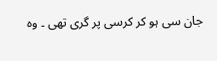جان سی ہو کر کرسی پر گری تھی ۔ وہ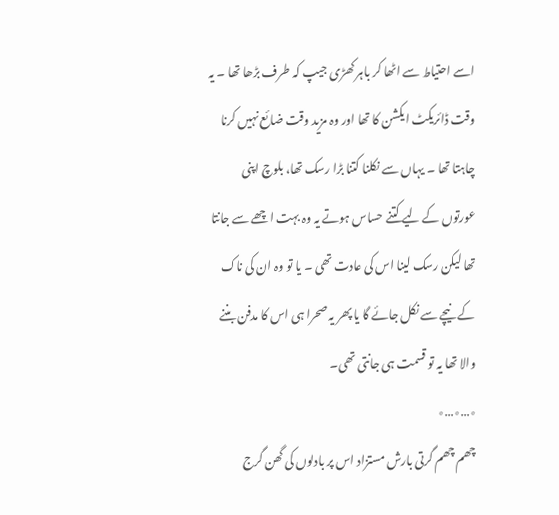اسے احتیاط سے اٹھا کر باہر کھڑی جیپ کہ طرف بڑھا تھا ۔ یہ وقت ڈائریکٹ ایکشن کا تھا اور وہ مزید وقت ضائع نہیں کرنا چاہتا تھا ۔ یہاں سے نکلنا کتنا بڑا رسک تھا، بلوچ اپنی عورتوں کے لیے کتنے حساس ہوتے یہ وہ بہت اچھے سے جانتا تھا لیکن رسک لینا اس کی عادت تھی ۔ یا تو وہ ان کی ناک کے نیچے سے نکل جائے گا یا پھر یہ صحرا ہی اس کا مدفن بننے والا تھا یہ تو قسمت ہی جانتی تھی۔
٭…٭…٭
چھم چھم گرتی بارش مستزاد اس پر بادلوں کی گھن گرج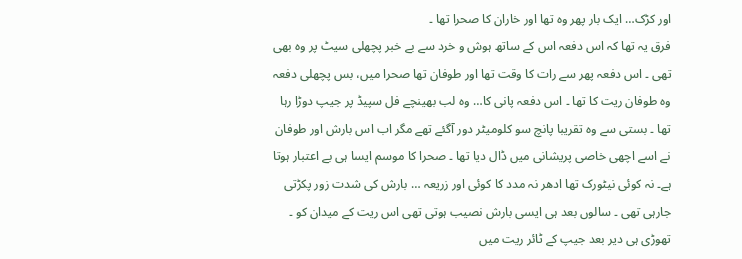اور کڑک… ایک بار پھر وہ تھا اور خاران کا صحرا تھا ۔
فرق یہ تھا کہ اس دفعہ اس کے ساتھ ہوش و خرد سے بے خبر پچھلی سیٹ پر وہ بھی تھی ۔ اس دفعہ پھر سے رات کا وقت تھا اور طوفان تھا صحرا میں، بس پچھلی دفعہ وہ طوفان ریت کا تھا ۔ اس دفعہ پانی کا… وہ لب بھینچے فل سپیڈ پر جیپ دوڑا رہا تھا ۔ بستی سے وہ تقریبا پانچ سو کلومیٹر دور آگئے تھے مگر اب اس بارش اور طوفان نے اسے اچھی خاصی پریشانی میں ڈال دیا تھا ۔ صحرا کا موسم ایسا ہی بے اعتبار ہوتا ہے۔ نہ کوئی نیٹورک تھا ادھر نہ مدد کا کوئی اور زریعہ … بارش کی شدت زور پکڑتی جارہی تھی ۔ سالوں بعد ہی ایسی بارش نصیب ہوتی تھی اس ریت کے میدان کو ۔ تھوڑی ہی دیر بعد جیپ کے ٹائر ریت میں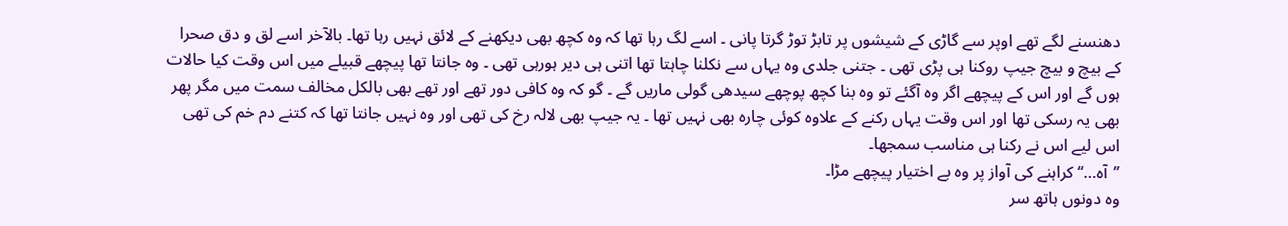دھنسنے لگے تھے اوپر سے گاڑی کے شیشوں پر تابڑ توڑ گرتا پانی ۔ اسے لگ رہا تھا کہ وہ کچھ بھی دیکھنے کے لائق نہیں رہا تھا۔ بالآخر اسے لق و دق صحرا کے بیچ و بیچ جیپ روکنا ہی پڑی تھی ۔ جتنی جلدی وہ یہاں سے نکلنا چاہتا تھا اتنی ہی دیر ہورہی تھی ۔ وہ جانتا تھا پیچھے قبیلے میں اس وقت کیا حالات ہوں گے اور اس کے پیچھے اگر وہ آگئے تو وہ بنا کچھ پوچھے سیدھی گولی ماریں گے ۔ گو کہ وہ کافی دور تھے اور تھے بھی بالکل مخالف سمت میں مگر پھر بھی یہ رسکی تھا اور اس وقت یہاں رکنے کے علاوہ کوئی چارہ بھی نہیں تھا ۔ یہ جیپ بھی لالہ رخ کی تھی اور وہ نہیں جانتا تھا کہ کتنے دم خم کی تھی اس لیے اس نے رکنا ہی مناسب سمجھا۔
’’آہ…‘‘ کراہنے کی آواز پر وہ بے اختیار پیچھے مڑا۔
وہ دونوں ہاتھ سر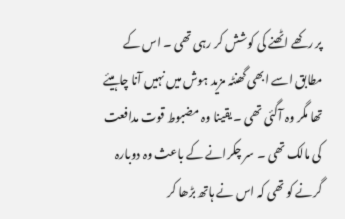پر رکھے اٹھنے کی کوشش کر رہی تھی ۔ اس کے مطابق اسے ابھی گھنٹہ مزید ہوش میں نہیں آنا چاہیئے تھا مگر وہ آگئی تھی ۔ یقینا وہ مضبوط قوت مدافعت کی مالک تھی ۔ سر چکرانے کے باعث وہ دوبارہ گرنے کو تھی کہ اس نے ہاتھ بڑھا کر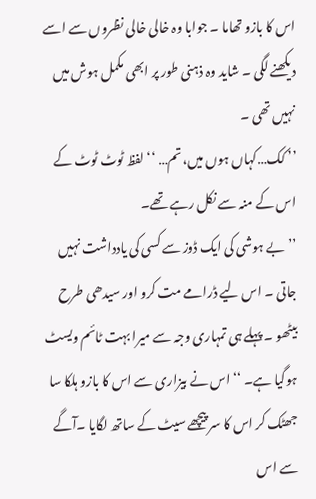اس کا بازو تھاما ۔ جوابا وہ خالی خالی نظروں سے اسے دیکھنے لگی ۔ شاید وہ ذہنی طور پر ابھی مکمل ہوش میں نہیں تھی ۔
’’ کک…کہاں ہوں میں،تم… ‘‘ لفظ ٹوٹ ٹوٹ کے اس کے منہ سے نکل رہے تھے۔
’’ بے ہوشی کی ایک ڈوز سے کسی کی یادداشت نہیں جاتی ۔ اس لیے ڈرامے مت کرو اور سیدھی طرح بیٹھو ۔ پہلے ہی تمہاری وجہ سے میرا بہت ٹائم ویسٹ ہوگیا ہے۔ ‘‘ اس نے بیزاری سے اس کا بازو ہلکا سا جھٹک کر اس کا سر پیچھے سیٹ کے ساتھ لگایا ۔آگے سے اس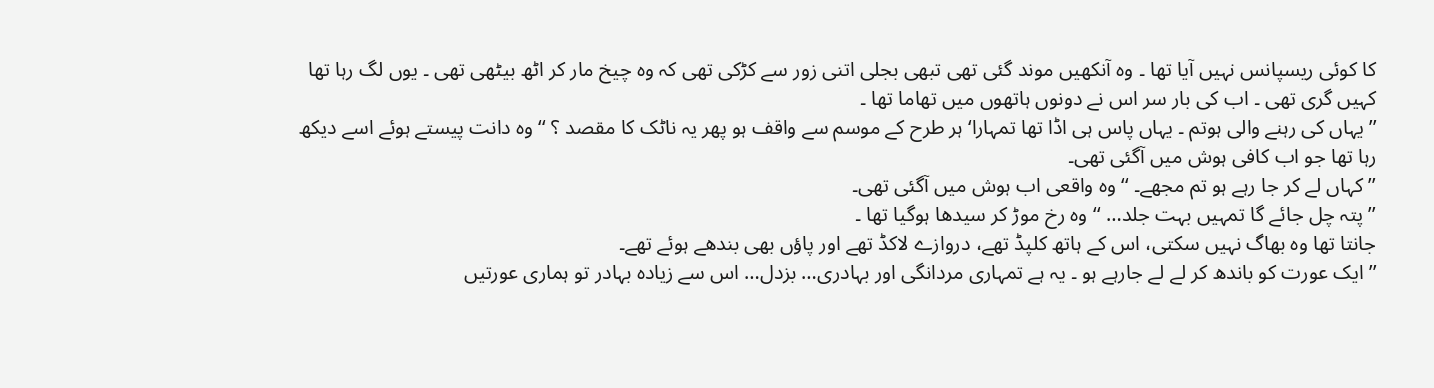کا کوئی ریسپانس نہیں آیا تھا ۔ وہ آنکھیں موند گئی تھی تبھی بجلی اتنی زور سے کڑکی تھی کہ وہ چیخ مار کر اٹھ بیٹھی تھی ۔ یوں لگ رہا تھا کہیں گری تھی ۔ اب کی بار سر اس نے دونوں ہاتھوں میں تھاما تھا ۔
’’ یہاں کی رہنے والی ہوتم ۔ یہاں پاس ہی اڈا تھا تمہارا‘ ہر طرح کے موسم سے واقف ہو پھر یہ ناٹک کا مقصد ؟ ‘‘ وہ دانت پیستے ہوئے اسے دیکھ رہا تھا جو اب کافی ہوش میں آگئی تھی۔
’’ کہاں لے کر جا رہے ہو تم مجھے۔ ‘‘ وہ واقعی اب ہوش میں آگئی تھی۔
’’ پتہ چل جائے گا تمہیں بہت جلد… ‘‘ وہ رخ موڑ کر سیدھا ہوگیا تھا ۔
جانتا تھا وہ بھاگ نہیں سکتی، اس کے ہاتھ کلپڈ تھے، دروازے لاکڈ تھے اور پاؤں بھی بندھے ہوئے تھے۔
’’ ایک عورت کو باندھ کر لے لے جارہے ہو ۔ یہ ہے تمہاری مردانگی اور بہادری… بزدل… اس سے زیادہ بہادر تو ہماری عورتیں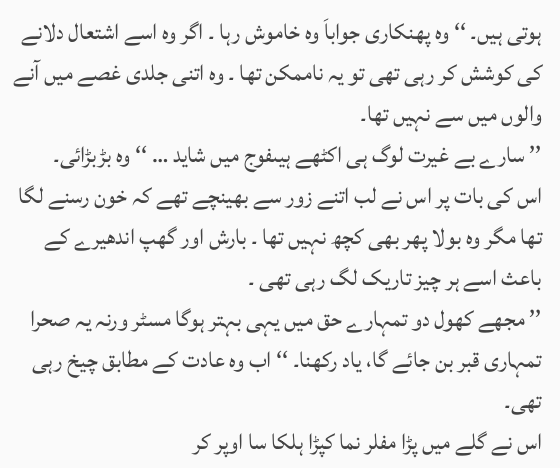ہوتی ہیں۔ ‘‘ وہ پھنکاری جواباَ وہ خاموش رہا ۔ اگر وہ اسے اشتعال دلانے کی کوشش کر رہی تھی تو یہ ناممکن تھا ۔ وہ اتنی جلدی غصے میں آنے والوں میں سے نہیں تھا۔
’’ سارے بے غیرت لوگ ہی اکٹھے ہیںفوج میں شاید … ‘‘ وہ بڑبڑائی۔
اس کی بات پر اس نے لب اتنے زور سے بھینچے تھے کہ خون رسنے لگا تھا مگر وہ بولا پھر بھی کچھ نہیں تھا ۔ بارش اور گھپ اندھیرے کے باعث اسے ہر چیز تاریک لگ رہی تھی ۔
’’ مجھے کھول دو تمہارے حق میں یہی بہتر ہوگا مسٹر ورنہ یہ صحرا تمہاری قبر بن جائے گا، یاد رکھنا۔ ‘‘ اب وہ عادت کے مطابق چیخ رہی تھی۔
اس نے گلے میں پڑا مفلر نما کپڑا ہلکا سا اوپر کر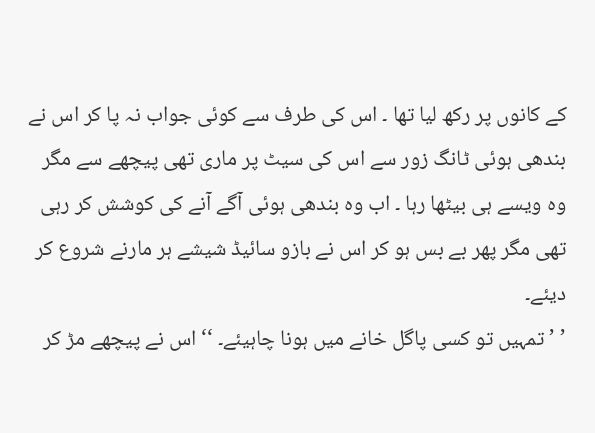کے کانوں پر رکھ لیا تھا ۔ اس کی طرف سے کوئی جواب نہ پا کر اس نے بندھی ہوئی ٹانگ زور سے اس کی سیٹ پر ماری تھی پیچھے سے مگر وہ ویسے ہی بیٹھا رہا ۔ اب وہ بندھی ہوئی آگے آنے کی کوشش کر رہی تھی مگر پھر بے بس ہو کر اس نے بازو سائیڈ شیشے ہر مارنے شروع کر دیئے۔
’ ’ تمہیں تو کسی پاگل خانے میں ہونا چاہیئے۔ ‘‘ اس نے پیچھے مڑ کر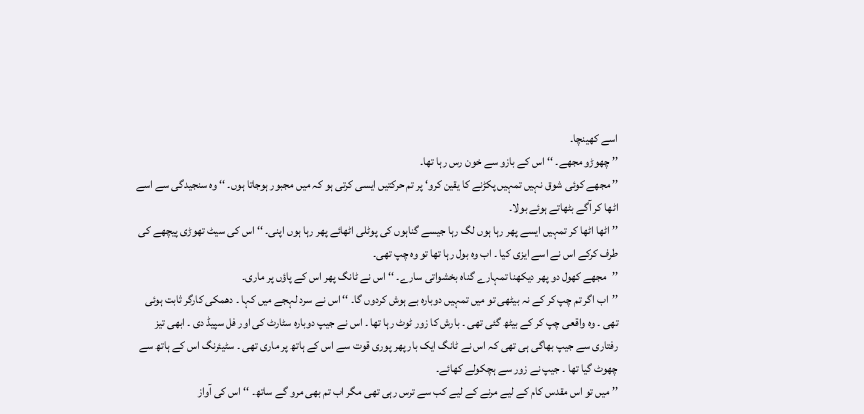اسے کھینچا۔
’’ چھوڑو مجھے۔ ‘‘ اس کے بازو سے خون رس رہا تھا۔
’’ مجھے کوئی شوق نہیں تمہیں پکڑنے کا یقین کرو‘ پر تم حرکتیں ایسی کرتی ہو کہ میں مجبور ہوجاتا ہوں۔ ‘‘ وہ سنجیدگی سے اسے اٹھا کر آگے بٹھاتے ہوئے بولا۔
’’ اٹھا اٹھا کر تمہیں ایسے پھر رہا ہوں لگ رہا جیسے گناہوں کی پوٹلی اٹھائے پھر رہا ہوں اپنی۔ ‘‘ اس کی سیٹ تھوڑی پیچھے کی طرف کرکے اس نے اسے ایزی کیا ۔ اب وہ بول رہا تھا تو وہ چپ تھی۔
’’مجھے کھول دو پھر دیکھنا تمہارے گناہ بخشواتی سارے۔ ‘‘ اس نے ٹانگ پھر اس کے پاؤں پر ماری۔
’’اب اگر تم چپ کر کے نہ بیٹھی تو میں تمہیں دوبارہ بے ہوش کردوں گا۔ ‘‘ اس نے سرد لہجے میں کہا ۔ دھمکی کارگر ثابت ہوئی تھی ۔ وہ واقعی چپ کر کے بیٹھ گئی تھی ۔ بارش کا زور ٹوٹ رہا تھا ۔ اس نے جیپ دوبارہ سٹارٹ کی اور فل سپیڈ دی ۔ ابھی تیز رفتاری سے جیپ بھاگی ہی تھی کہ اس نے ٹانگ ایک بار پھر پوری قوت سے اس کے ہاتھ پر ماری تھی ۔ سٹیئرنگ اس کے ہاتھ سے چھوٹ گیا تھا ۔ جیپ نے زور سے ہچکولے کھائے۔
’’ میں تو اس مقدس کام کے لیے مرنے کے لیے کب سے ترس رہی تھی مگر اب تم بھی مرو گے ساتھ۔ ‘‘ اس کی آواز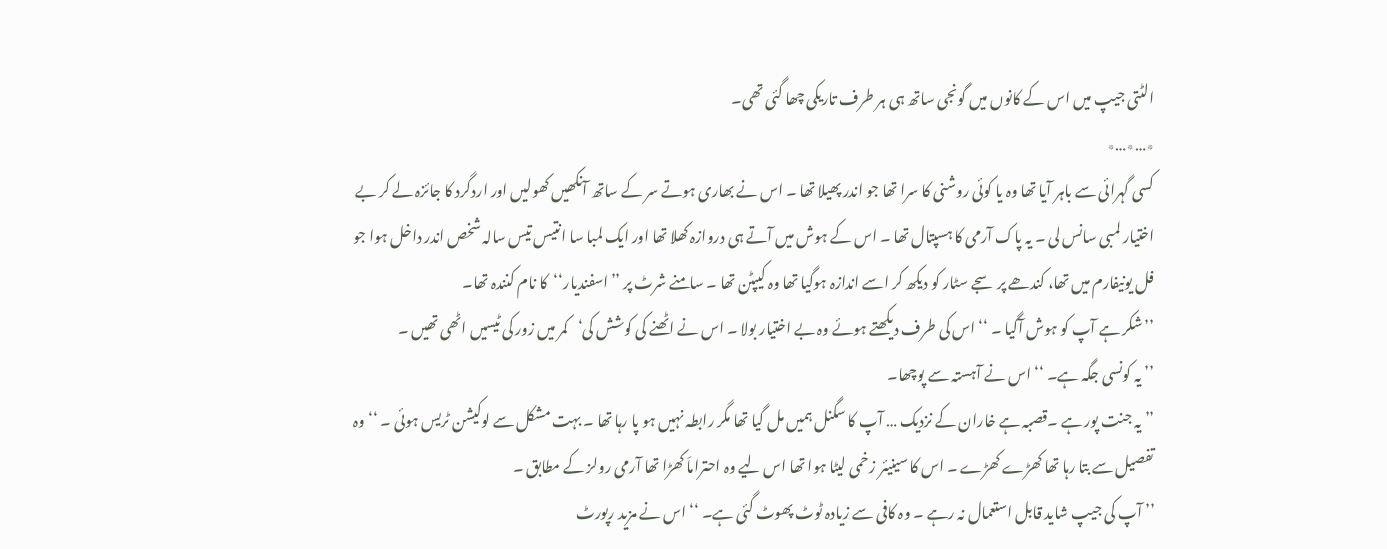الٹتی جیپ میں اس کے کانوں میں گونجی ساتھ ہی ہر طرف تاریکی چھا گئی تھی۔
٭…٭…٭
کسی گہرائی سے باہر آیا تھا وہ یا کوئی روشنی کا سرا تھا جو اندر پھیلا تھا ۔ اس نے بھاری ہوتے سر کے ساتھ آنکھیں کھولیں اور اردگرد کا جائزہ لے کر بے اختیار لمبی سانس لی ۔ یہ پاک آرمی کا ہسپتال تھا ۔ اس کے ہوش میں آتے ہی دروازہ کھلا تھا اور ایک لمبا سا انتیس تیس سالہ شخص اندر داخل ہوا جو فل یونیفارم میں تھا، کندھے پر سجے سٹار کو دیکھ کر اسے اندازہ ہوگیا تھا وہ کیپٹن تھا ۔ سامنے شرٹ پر ’’اسفندیار‘‘کا نام کنندہ تھا۔
’’شکر ہے آپ کو ہوش آگیا ۔ ‘‘ اس کی طرف دیکھتے ہوئے وہ بے اختیار بولا ۔ اس نے اٹھنے کی کوشش کی‘کمر میں زور کی ٹیسیں اٹھی تھیں ۔
’’ یہ کونسی جگہ ہے۔ ‘‘ اس نے آہستہ سے پوچھا۔
’’ یہ جنت پور ہے ۔قصبہ ہے خاران کے نزدیک … آپ کا سگنل ہمیں مل گیا تھا مگر رابطہ نہیں ہو پا رہا تھا ۔ بہت مشکل سے لوکیشن ٹریس ہوئی ۔ ‘‘ وہ تفصیل سے بتا رہا تھا کھڑے کھڑے ۔ اس کا سینیئر زخمی لیٹا ہوا تھا اس لیے وہ احتراماَ کھڑا تھا آرمی رولز کے مطابق ۔
’’ آپ کی جیپ شاید قابل استعمال نہ رہے ۔ وہ کافی سے زیادہ ٹوٹ پھوٹ گئی ہے۔ ‘‘ اس نے مزید رپورٹ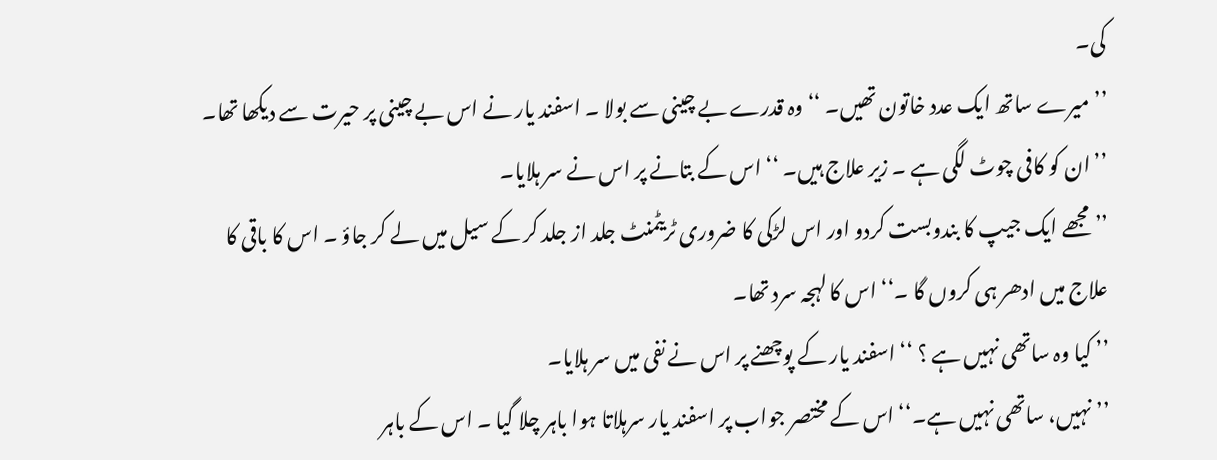کی۔
’’ میرے ساتھ ایک عدد خاتون تھیں۔ ‘‘ وہ قدرے بے چینی سے بولا ۔ اسفند یار نے اس بے چینی پر حیرت سے دیکھا تھا۔
’’ان کو کافی چوٹ لگی ہے ۔ زیر علاج ہیں۔ ‘‘ اس کے بتانے پر اس نے سر ہلایا۔
’’ مجھے ایک جیپ کا بندوبست کردو اور اس لڑکی کا ضروری ٹریٹمنٹ جلد از جلد کر کے سیل میں لے کر جاؤ ۔ اس کا باقی کا علاج میں ادھر ہی کروں گا ۔‘‘ اس کا لہجہ سرد تھا۔
’’ کیا وہ ساتھی نہیں ہے ؟ ‘‘ اسفند یار کے پوچھنے پر اس نے نفی میں سر ہلایا۔
’’نہیں، ساتھی نہیں ہے۔‘‘ اس کے مختصر جواب پر اسفند یار سرہلاتا ہوا باہر چلا گیا ۔ اس کے باہر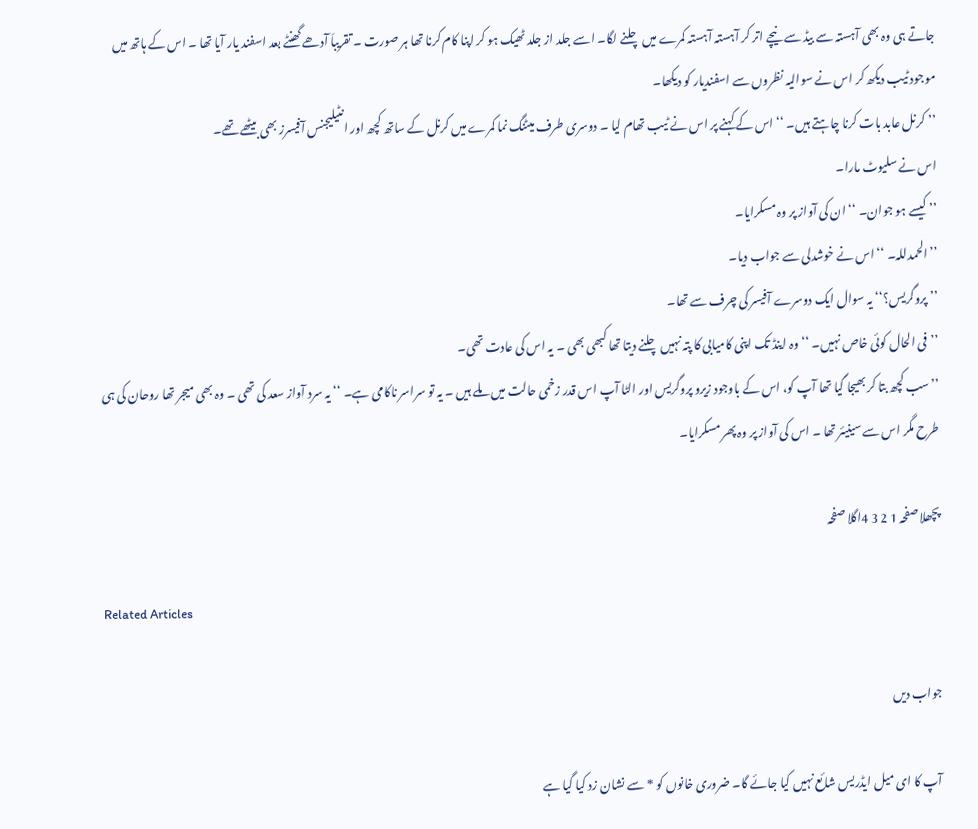جاتے ہی وہ بھی آہستہ سے بیڈ سے نیچے اتر کر آہستہ آہستہ کمرے میں چلنے لگا۔ اسے جلد از جلد ٹھیک ہو کر اپنا کام کرنا تھا ہر صورت ۔ تقریباَ آدھے گھنٹے بعد اسفند یار آیا تھا ۔ اس کے ہاتھ میں موجود ٹیب دیکھ کر اس نے سوالیہ نظروں سے اسفندیار کو دیکھا۔
’’ کرنل عابد بات کرنا چاہتے ہیں۔ ‘‘ اس کے کہنے پر اس نے ٹیب تھام لیا ۔ دوسری طرف میٹنگ نما کمرے میں کرنل کے ساتھ کچھ اور انٹیلیجنس آفیسرز بھی بیٹھے تھے۔
اس نے سلیوٹ مارا۔
’’ کیسے ہو جوان۔ ‘‘ ان کی آواز پر وہ مسکرایا۔
’’الحمدللہ۔ ‘‘ اس نے خوشدلی سے جواب دیا۔
’’پروگریس؟‘‘ یہ سوال ایک دوسرے آفیسر کی چرف سے تھا۔
’’فی الحال کوئی خاص نہیں۔ ‘‘ وہ اینڈ تک اپنی کامیابی کا پتہ نہیں چلنے دیتا تھا کبھی بھی ۔ یہ اس کی عادت تھی۔
’’سب کچھ بتا کر بھیجا گیا تھا آپ کو، اس کے باوجود زیرو پروگریس اور الٹا آپ اس قدر زخمی حالت میں ملے ہیں ۔ یہ تو سراسر ناکامی ہے۔ ‘‘ یہ سرد آواز سعد کی تھی ۔ وہ بھی میجر تھا روحان کی ہی طرح مگر اس سے سینیئر تھا ۔ اس کی آواز پر وہ پھر مسکرایا۔

پچھلا صفحہ 1 2 3 4اگلا صفحہ

Related Articles

جواب دیں

آپ کا ای میل ایڈریس شائع نہیں کیا جائے گا۔ ضروری خانوں کو * سے نشان زد کیا گیا ہے